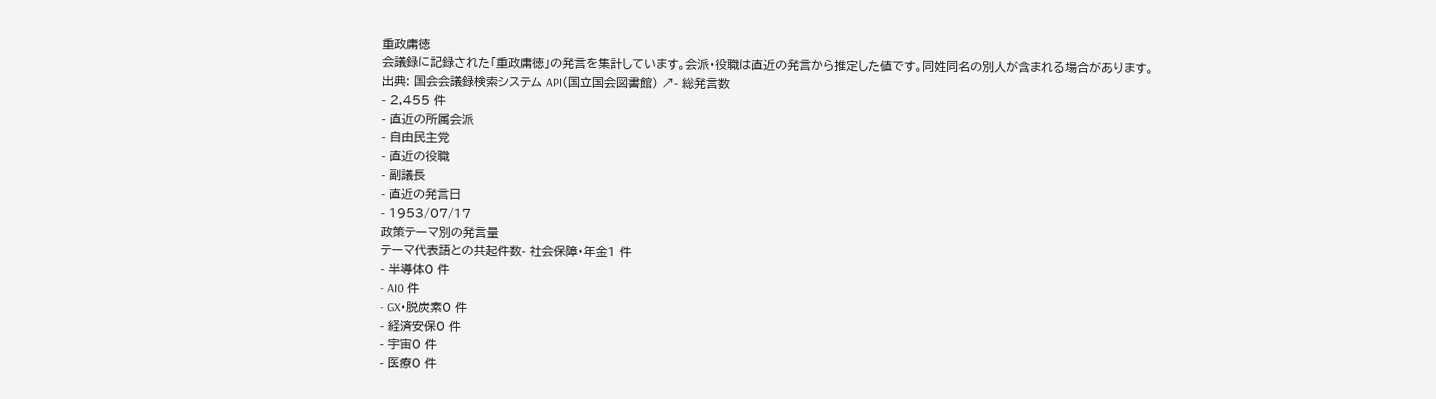重政庸徳
会議録に記録された「重政庸徳」の発言を集計しています。会派・役職は直近の発言から推定した値です。同姓同名の別人が含まれる場合があります。
出典: 国会会議録検索システム API(国立国会図書館) ↗- 総発言数
- 2,455 件
- 直近の所属会派
- 自由民主党
- 直近の役職
- 副議長
- 直近の発言日
- 1953/07/17
政策テーマ別の発言量
テーマ代表語との共起件数- 社会保障・年金1 件
- 半導体0 件
- AI0 件
- GX・脱炭素0 件
- 経済安保0 件
- 宇宙0 件
- 医療0 件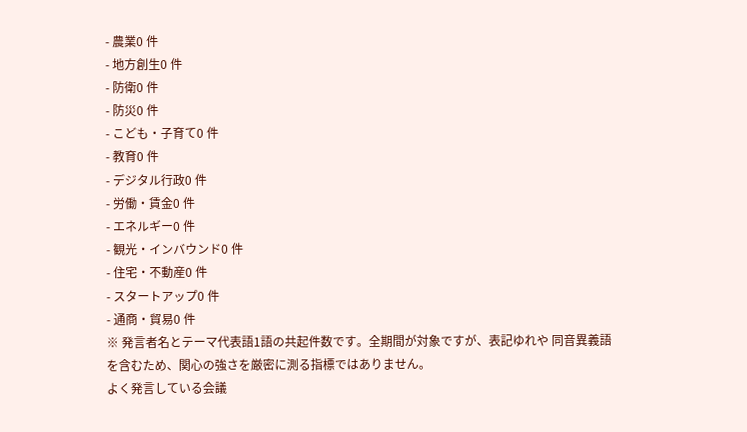- 農業0 件
- 地方創生0 件
- 防衛0 件
- 防災0 件
- こども・子育て0 件
- 教育0 件
- デジタル行政0 件
- 労働・賃金0 件
- エネルギー0 件
- 観光・インバウンド0 件
- 住宅・不動産0 件
- スタートアップ0 件
- 通商・貿易0 件
※ 発言者名とテーマ代表語1語の共起件数です。全期間が対象ですが、表記ゆれや 同音異義語を含むため、関心の強さを厳密に測る指標ではありません。
よく発言している会議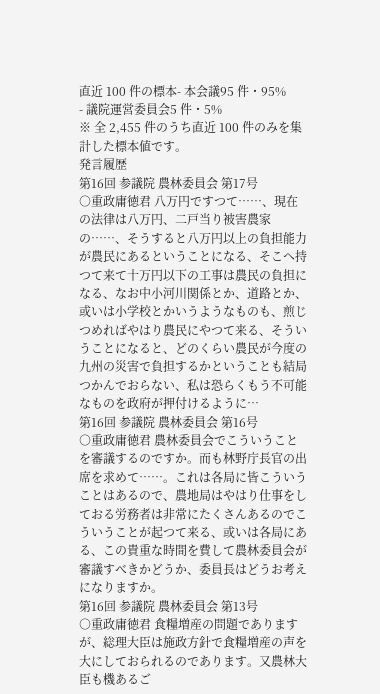直近 100 件の標本- 本会議95 件・95%
- 議院運営委員会5 件・5%
※ 全 2,455 件のうち直近 100 件のみを集計した標本値です。
発言履歴
第16回 参議院 農林委員会 第17号
○重政庸徳君 八万円ですつて……、現在の法律は八万円、二戸当り被害農家の……、そうすると八万円以上の負担能力が農民にあるということになる、そこへ持つて来て十万円以下の工事は農民の負担になる、なお中小河川関係とか、道路とか、或いは小学校とかいうようなものも、煎じつめればやはり農民にやつて来る、そういうことになると、どのくらい農民が今度の九州の災害で負担するかということも結局つかんでおらない、私は恐らくもう不可能なものを政府が押付けるように…
第16回 参議院 農林委員会 第16号
○重政庸徳君 農林委員会でこういうことを審議するのですか。而も林野庁長官の出席を求めて……。これは各局に皆こういうことはあるので、農地局はやはり仕事をしておる労務者は非常にたくさんあるのでこういうことが起つて来る、或いは各局にある、この貴重な時間を費して農林委員会が審議すべきかどうか、委員長はどうお考えになりますか。
第16回 参議院 農林委員会 第13号
○重政庸徳君 食糧増産の問題でありますが、総理大臣は施政方針で食糧増産の声を大にしておられるのであります。又農林大臣も機あるご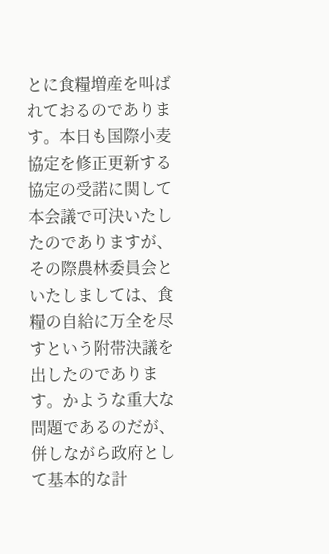とに食糧増産を叫ばれておるのであります。本日も国際小麦協定を修正更新する協定の受諾に関して本会議で可決いたしたのでありますが、その際農林委員会といたしましては、食糧の自給に万全を尽すという附帯決議を出したのであります。かような重大な問題であるのだが、併しながら政府として基本的な計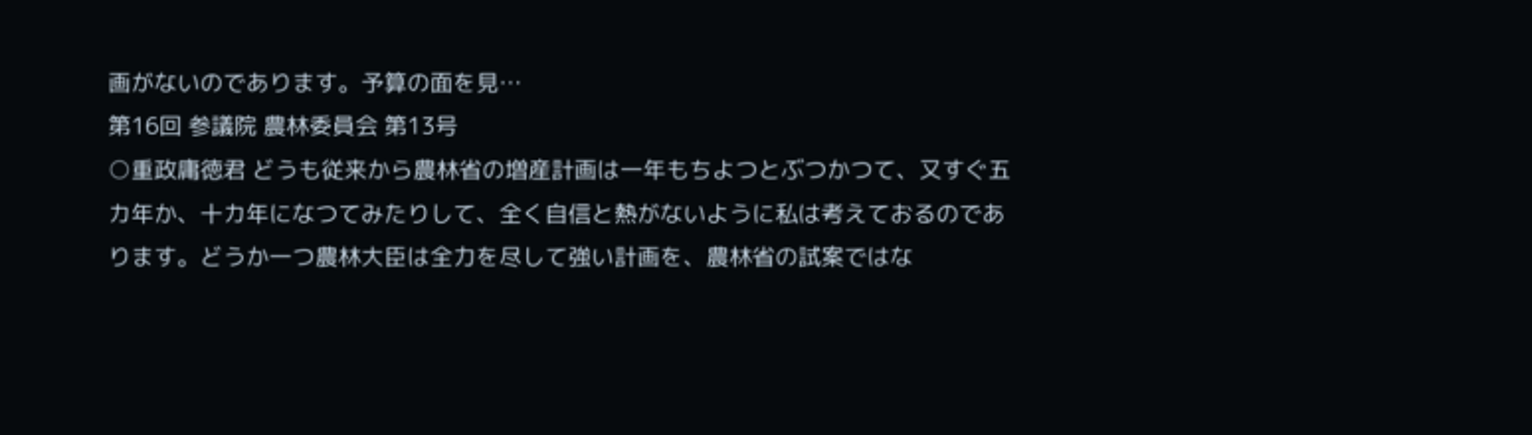画がないのであります。予算の面を見…
第16回 参議院 農林委員会 第13号
○重政庸徳君 どうも従来から農林省の増産計画は一年もちよつとぶつかつて、又すぐ五カ年か、十カ年になつてみたりして、全く自信と熱がないように私は考えておるのであります。どうか一つ農林大臣は全力を尽して強い計画を、農林省の試案ではな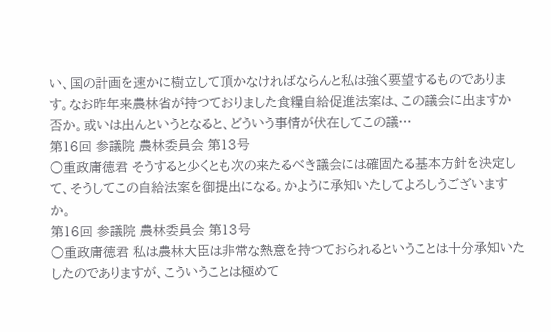い、国の計画を速かに樹立して頂かなければならんと私は強く要望するものであります。なお昨年来農林省が持つておりました食糧自給促進法案は、この議会に出ますか否か。或いは出んというとなると、どういう事情が伏在してこの議…
第16回 参議院 農林委員会 第13号
○重政庸徳君 そうすると少くとも次の来たるべき議会には確固たる基本方針を決定して、そうしてこの自給法案を御提出になる。かように承知いたしてよろしうございますか。
第16回 参議院 農林委員会 第13号
○重政庸徳君 私は農林大臣は非常な熱意を持つておられるということは十分承知いたしたのでありますが、こういうことは極めて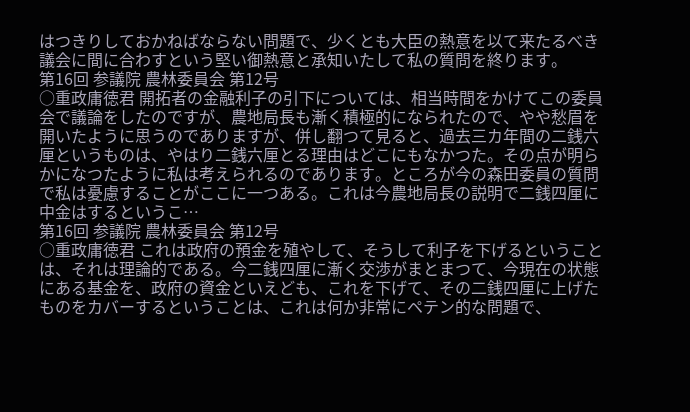はつきりしておかねばならない問題で、少くとも大臣の熱意を以て来たるべき議会に間に合わすという堅い御熱意と承知いたして私の質問を終ります。
第16回 参議院 農林委員会 第12号
○重政庸徳君 開拓者の金融利子の引下については、相当時間をかけてこの委員会で議論をしたのですが、農地局長も漸く積極的になられたので、やや愁眉を開いたように思うのでありますが、併し翻つて見ると、過去三カ年間の二銭六厘というものは、やはり二銭六厘とる理由はどこにもなかつた。その点が明らかになつたように私は考えられるのであります。ところが今の森田委員の質問で私は憂慮することがここに一つある。これは今農地局長の説明で二銭四厘に中金はするというこ…
第16回 参議院 農林委員会 第12号
○重政庸徳君 これは政府の預金を殖やして、そうして利子を下げるということは、それは理論的である。今二銭四厘に漸く交渉がまとまつて、今現在の状態にある基金を、政府の資金といえども、これを下げて、その二銭四厘に上げたものをカバーするということは、これは何か非常にペテン的な問題で、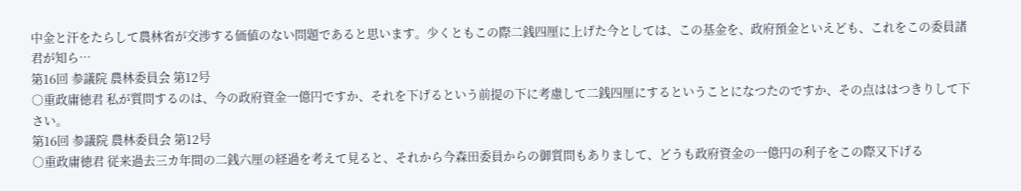中金と汗をたらして農林省が交渉する価値のない問題であると思います。少くともこの際二銭四厘に上げた今としては、この基金を、政府預金といえども、これをこの委員諸君が知ら…
第16回 参議院 農林委員会 第12号
○重政庸徳君 私が質問するのは、今の政府資金一億円ですか、それを下げるという前提の下に考慮して二銭四厘にするということになつたのですか、その点ははつきりして下さい。
第16回 参議院 農林委員会 第12号
○重政庸徳君 従来過去三カ年間の二銭六厘の経過を考えて見ると、それから今森田委員からの御質問もありまして、どうも政府資金の一億円の利子をこの際又下げる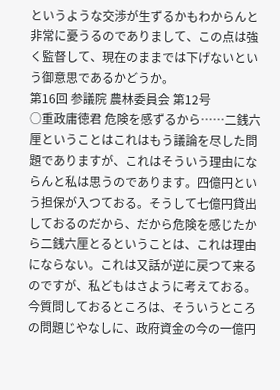というような交渉が生ずるかもわからんと非常に憂うるのでありまして、この点は強く監督して、現在のままでは下げないという御意思であるかどうか。
第16回 参議院 農林委員会 第12号
○重政庸徳君 危険を感ずるから……二銭六厘ということはこれはもう議論を尽した問題でありますが、これはそういう理由にならんと私は思うのであります。四億円という担保が入つておる。そうして七億円貸出しておるのだから、だから危険を感じたから二銭六厘とるということは、これは理由にならない。これは又話が逆に戻つて来るのですが、私どもはさように考えておる。今質問しておるところは、そういうところの問題じやなしに、政府資金の今の一億円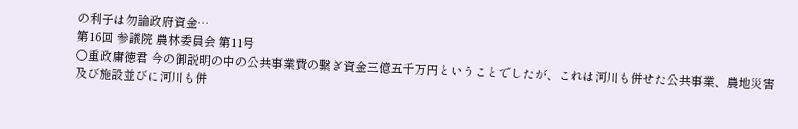の利子は勿論政府資金…
第16回 参議院 農林委員会 第11号
○重政庸徳君 今の御説明の中の公共事業費の繋ぎ資金三億五千万円ということでしたが、これは河川も併せた公共事業、農地災害及び施設並びに河川も併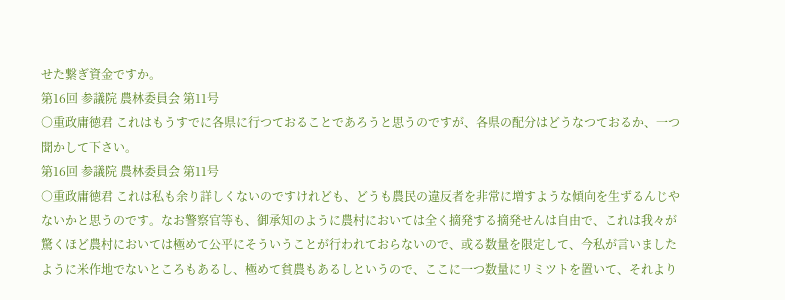せた繋ぎ資金ですか。
第16回 参議院 農林委員会 第11号
○重政庸徳君 これはもうすでに各県に行つておることであろうと思うのですが、各県の配分はどうなつておるか、一つ聞かして下さい。
第16回 参議院 農林委員会 第11号
○重政庸徳君 これは私も余り詳しくないのですけれども、どうも農民の違反者を非常に増すような傾向を生ずるんじやないかと思うのです。なお警察官等も、御承知のように農村においては全く摘発する摘発せんは自由で、これは我々が驚くほど農村においては極めて公平にそういうことが行われておらないので、或る数量を限定して、今私が言いましたように米作地でないところもあるし、極めて貧農もあるしというので、ここに一つ数量にリミツトを置いて、それより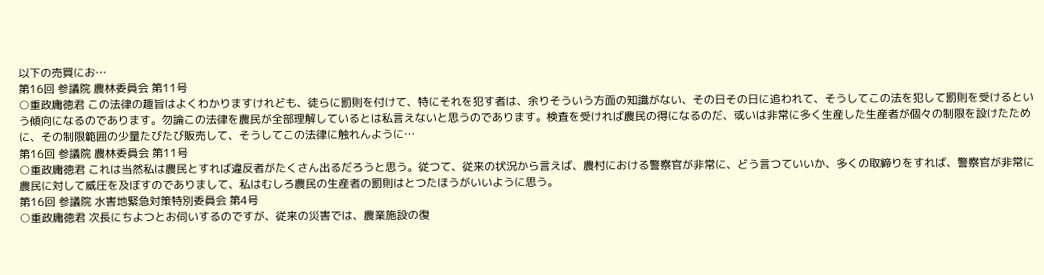以下の売買にお…
第16回 参議院 農林委員会 第11号
○重政庸徳君 この法律の趣旨はよくわかりますけれども、徒らに罰則を付けて、特にそれを犯す者は、余りそういう方面の知識がない、その日その日に追われて、そうしてこの法を犯して罰則を受けるという傾向になるのであります。勿論この法律を農民が全部理解しているとは私言えないと思うのであります。検査を受ければ農民の得になるのだ、或いは非常に多く生産した生産者が個々の制限を設けたために、その制限範囲の少量たびたび販売して、そうしてこの法律に触れんように…
第16回 参議院 農林委員会 第11号
○重政庸徳君 これは当然私は農民とすれば違反者がたくさん出るだろうと思う。従つて、従来の状況から言えば、農村における警察官が非常に、どう言つていいか、多くの取締りをすれば、警察官が非常に農民に対して威圧を及ぼすのでありまして、私はむしろ農民の生産者の罰則はとつたほうがいいように思う。
第16回 参議院 水害地緊急対策特別委員会 第4号
○重政庸徳君 次長にちよつとお伺いするのですが、従来の災害では、農業施設の復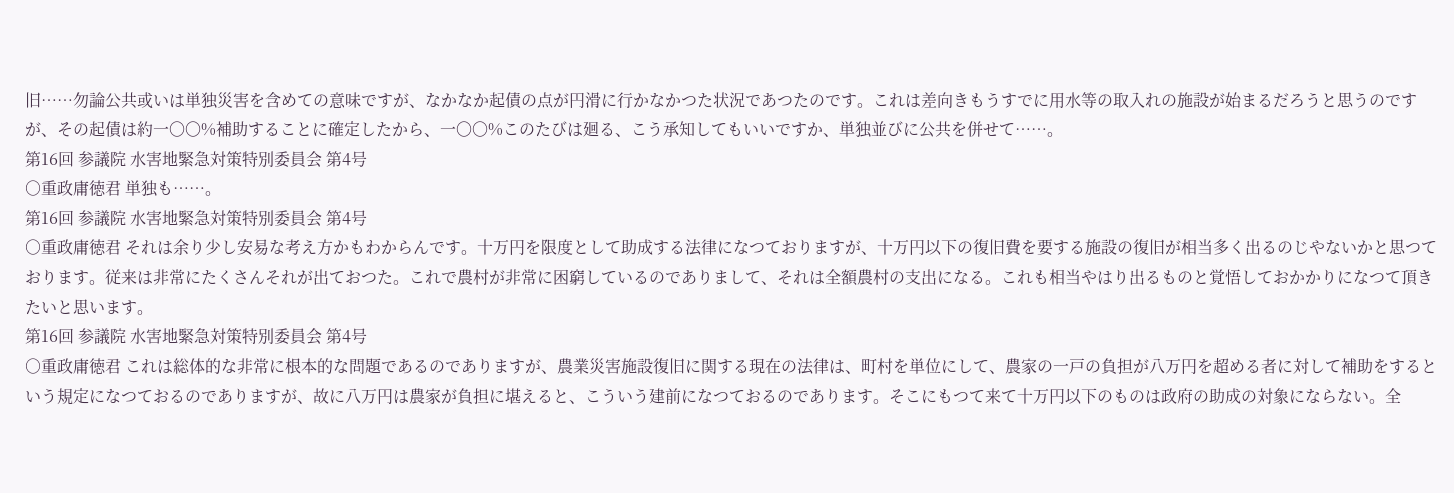旧……勿論公共或いは単独災害を含めての意味ですが、なかなか起債の点が円滑に行かなかつた状況であつたのです。これは差向きもうすでに用水等の取入れの施設が始まるだろうと思うのですが、その起債は約一〇〇%補助することに確定したから、一〇〇%このたびは廻る、こう承知してもいいですか、単独並びに公共を併せて……。
第16回 参議院 水害地緊急対策特別委員会 第4号
○重政庸徳君 単独も……。
第16回 参議院 水害地緊急対策特別委員会 第4号
○重政庸徳君 それは余り少し安易な考え方かもわからんです。十万円を限度として助成する法律になつておりますが、十万円以下の復旧費を要する施設の復旧が相当多く出るのじやないかと思つております。従来は非常にたくさんそれが出ておつた。これで農村が非常に困窮しているのでありまして、それは全額農村の支出になる。これも相当やはり出るものと覚悟しておかかりになつて頂きたいと思います。
第16回 参議院 水害地緊急対策特別委員会 第4号
○重政庸徳君 これは総体的な非常に根本的な問題であるのでありますが、農業災害施設復旧に関する現在の法律は、町村を単位にして、農家の一戸の負担が八万円を超める者に対して補助をするという規定になつておるのでありますが、故に八万円は農家が負担に堪えると、こういう建前になつておるのであります。そこにもつて来て十万円以下のものは政府の助成の対象にならない。全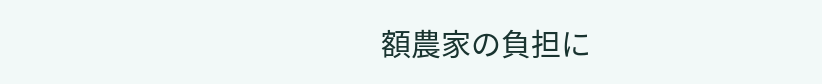額農家の負担に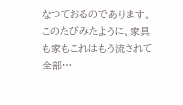なつておるのであります。このたびみたように、家具も家もこれはもう流されて全部…